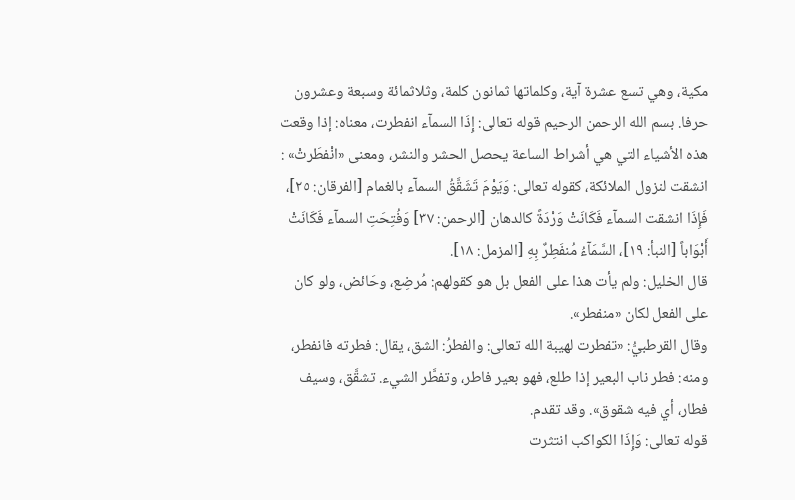مكية، وهي تسع عشرة آية، وكلماتها ثمانون كلمة، وثلاثمائة وسبعة وعشرون حرفا. بسم الله الرحمن الرحيم قوله تعالى: إِذَا السمآء انفطرت، معناه: إذا وقعت هذه الأشياء التي هي أشراط الساعة يحصل الحشر والنشر، ومعنى «انْفطَرتْ» : انشقت لنزول الملائكة، كقوله تعالى: وَيَوْمَ تَشَقَّقُ السمآء بالغمام [الفرقان: ٢٥]، فَإِذَا انشقت السمآء فَكَانَتْ وَرْدَةً كالدهان [الرحمن: ٣٧] وَفُتِحَتِ السمآء فَكَانَتْ أَبْوَاباً [النبأ: ١٩]، السَّمَآءُ مُنفَطِرٌ بِهِ [المزمل: ١٨].
قال الخليل: ولم يأت هذا على الفعل بل هو كقولهم: مُرضِع، وحَائض، ولو كان على الفعل لكان «منفطر».
وقال القرطبيُّ: «تفطرت لهيبة الله تعالى: والفطرُ: الشق، يقال: فطرته فانفطر، ومنه: فطر ناب البعير إذا طلع، فهو بعير فاطر، وتفطَّر الشيء. تشقَّق، وسيف فطار، أي فيه شقوق». وقد تقدم.
قوله تعالى: وَإِذَا الكواكب انتثرت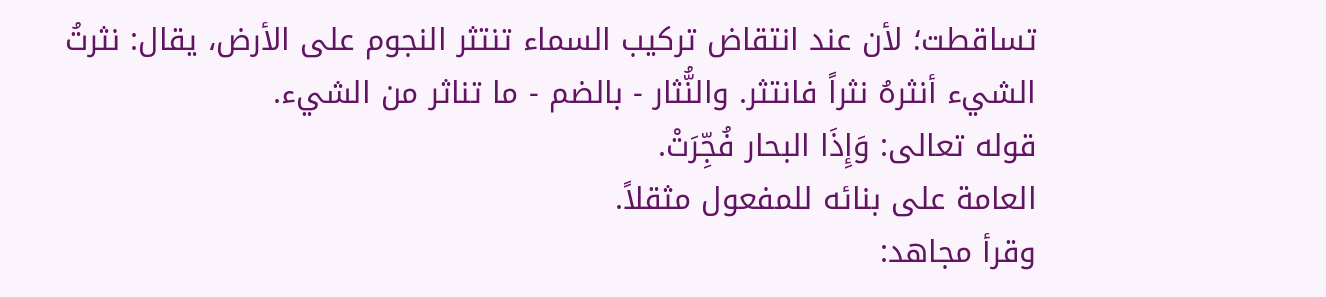تساقطت؛ لأن عند انتقاض تركيب السماء تنتثر النجوم على الأرض، يقال: نثرتُ الشيء أنثرهُ نثراً فانتثر. والنُّثار - بالضم - ما تناثر من الشيء.
قوله تعالى: وَإِذَا البحار فُجِّرَتْ.
العامة على بنائه للمفعول مثقلاً.
وقرأ مجاهد: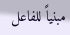مبنياً للفاعل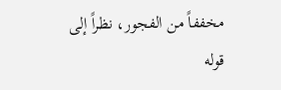مخففاً من الفجور، نظراً إلى قوله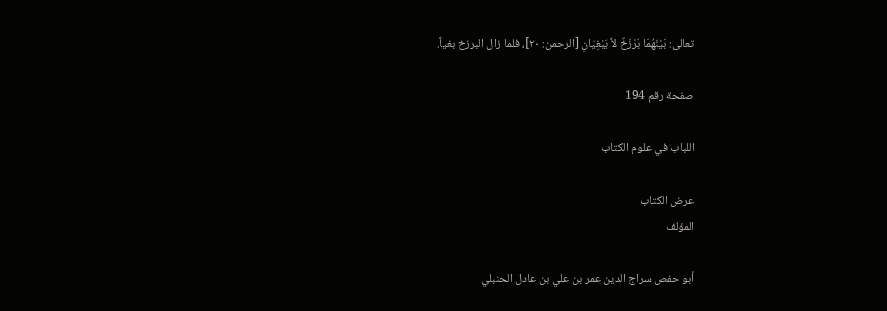تعالى: بَيْنَهُمَا بَرْزَخٌ لاَّ يَبْغِيَانِ [الرحمن: ٢٠]، فلما زال البرزخ بغياً.

صفحة رقم 194

اللباب في علوم الكتاب

عرض الكتاب
المؤلف

أبو حفص سراج الدين عمر بن علي بن عادل الحنبلي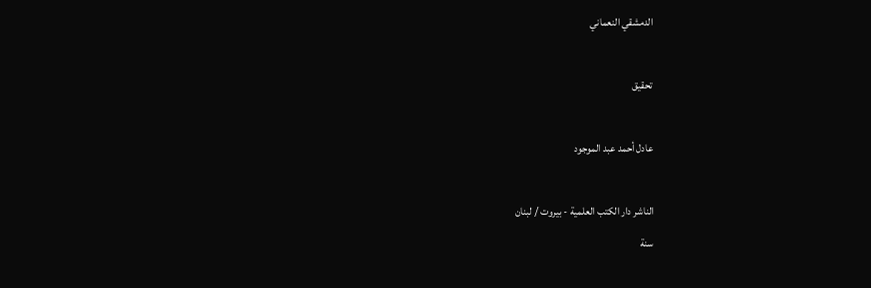الدمشقي النعماني

تحقيق

عادل أحمد عبد الموجود

الناشر دار الكتب العلمية - بيروت / لبنان
سنة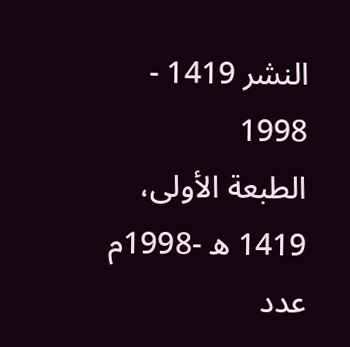النشر 1419 - 1998
الطبعة الأولى، 1419 ه -1998م
عدد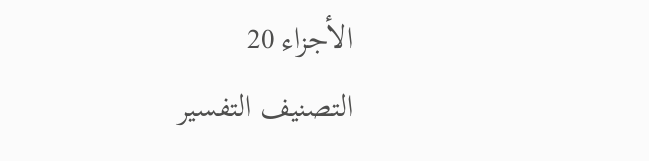الأجزاء 20
التصنيف التفسير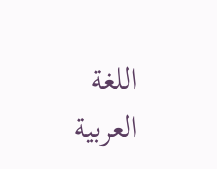اللغة العربية